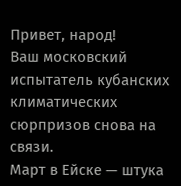Привет, народ!
Ваш московский испытатель кубанских климатических сюрпризов снова на связи.
Март в Ейске — штука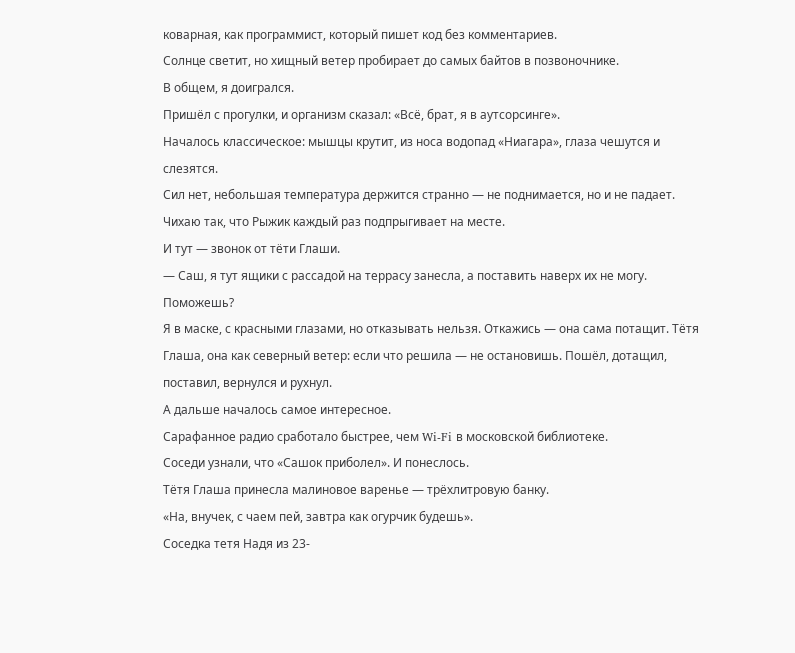коварная, как программист, который пишет код без комментариев.
Солнце светит, но хищный ветер пробирает до самых байтов в позвоночнике.
В общем, я доигрался.
Пришёл с прогулки, и организм сказал: «Всё, брат, я в аутсорсинге».
Началось классическое: мышцы крутит, из носа водопад «Ниагара», глаза чешутся и слезятся.
Сил нет, небольшая температура держится странно — не поднимается, но и не падает.
Чихаю так, что Рыжик каждый раз подпрыгивает на месте.
И тут — звонок от тёти Глаши.
— Саш, я тут ящики с рассадой на террасу занесла, а поставить наверх их не могу. Поможешь?
Я в маске, с красными глазами, но отказывать нельзя. Откажись — она сама потащит. Тётя Глаша, она как северный ветер: если что решила — не остановишь. Пошёл, дотащил, поставил, вернулся и рухнул.
А дальше началось самое интересное.
Сарафанное радио сработало быстрее, чем Wi-Fi в московской библиотеке.
Соседи узнали, что «Сашок приболел». И понеслось.
Тётя Глаша принесла малиновое варенье — трёхлитровую банку.
«На, внучек, с чаем пей, завтра как огурчик будешь».
Соседка тетя Надя из 23-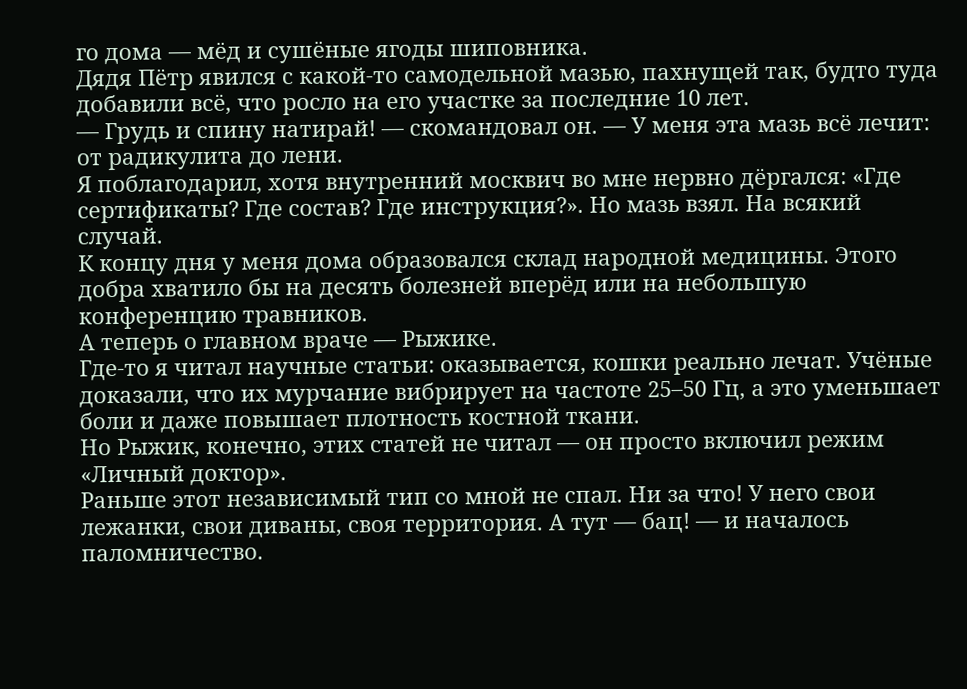го дома — мёд и сушёные ягоды шиповника.
Дядя Пётр явился с какой-то самодельной мазью, пахнущей так, будто туда добавили всё, что росло на его участке за последние 10 лет.
— Грудь и спину натирай! — скомандовал он. — У меня эта мазь всё лечит: от радикулита до лени.
Я поблагодарил, хотя внутренний москвич во мне нервно дёргался: «Где сертификаты? Где состав? Где инструкция?». Но мазь взял. На всякий случай.
К концу дня у меня дома образовался склад народной медицины. Этого добра хватило бы на десять болезней вперёд или на небольшую конференцию травников.
А теперь о главном враче — Рыжике.
Где-то я читал научные статьи: оказывается, кошки реально лечат. Учёные доказали, что их мурчание вибрирует на частоте 25–50 Гц, а это уменьшает боли и даже повышает плотность костной ткани.
Но Рыжик, конечно, этих статей не читал — он просто включил режим «Личный доктор».
Раньше этот независимый тип со мной не спал. Ни за что! У него свои лежанки, свои диваны, своя территория. А тут — бац! — и началось паломничество.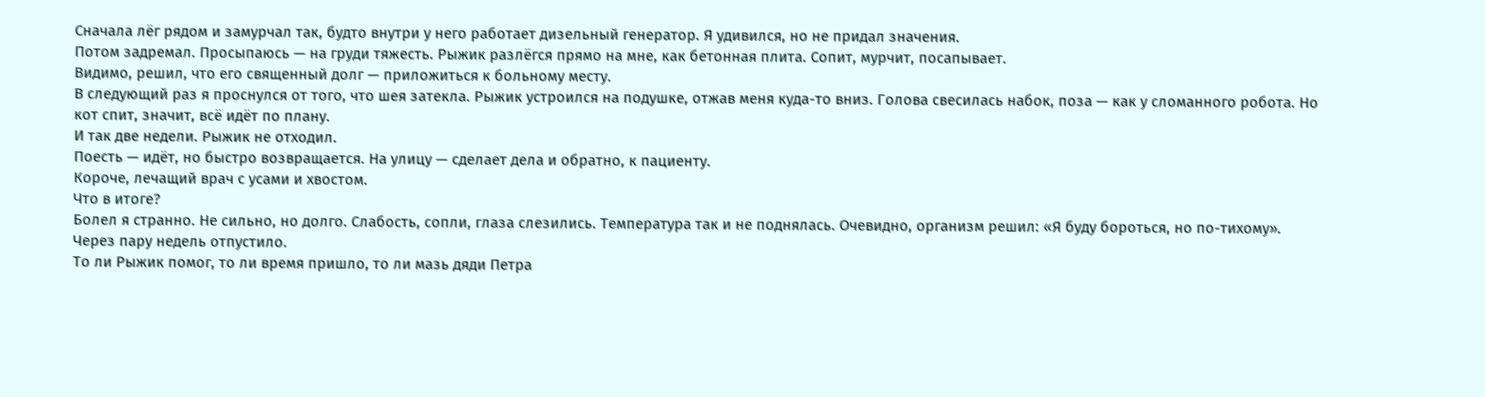Сначала лёг рядом и замурчал так, будто внутри у него работает дизельный генератор. Я удивился, но не придал значения.
Потом задремал. Просыпаюсь — на груди тяжесть. Рыжик разлёгся прямо на мне, как бетонная плита. Сопит, мурчит, посапывает.
Видимо, решил, что его священный долг — приложиться к больному месту.
В следующий раз я проснулся от того, что шея затекла. Рыжик устроился на подушке, отжав меня куда-то вниз. Голова свесилась набок, поза — как у сломанного робота. Но кот спит, значит, всё идёт по плану.
И так две недели. Рыжик не отходил.
Поесть — идёт, но быстро возвращается. На улицу — сделает дела и обратно, к пациенту.
Короче, лечащий врач с усами и хвостом.
Что в итоге?
Болел я странно. Не сильно, но долго. Слабость, сопли, глаза слезились. Температура так и не поднялась. Очевидно, организм решил: «Я буду бороться, но по-тихому».
Через пару недель отпустило.
То ли Рыжик помог, то ли время пришло, то ли мазь дяди Петра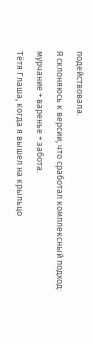подействовала.
Я склоняюсь к версии, что сработал комплексный подход: мурчание + варенье + забота.
Тётя Глаша, когда я вышел на крыльцо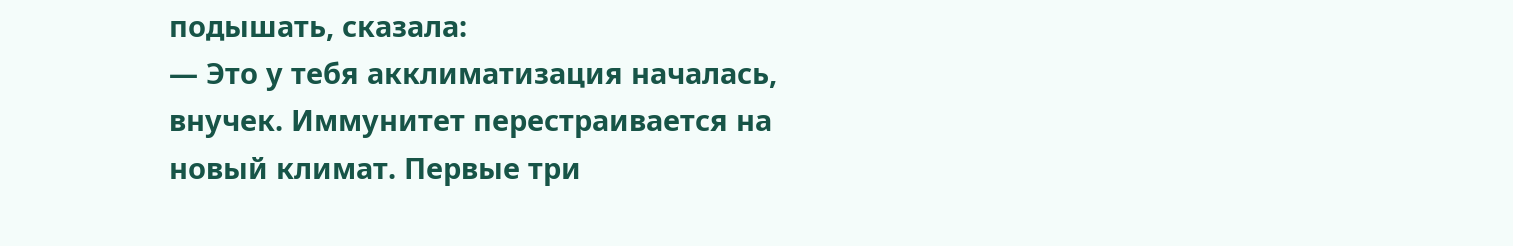подышать, сказала:
— Это у тебя акклиматизация началась, внучек. Иммунитет перестраивается на новый климат. Первые три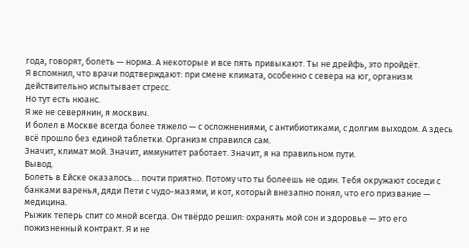года, говорят, болеть — норма. А некоторые и все пять привыкают. Ты не дрейфь, это пройдёт.
Я вспомнил, что врачи подтверждают: при смене климата, особенно с севера на юг, организм действительно испытывает стресс.
Но тут есть нюанс.
Я же не северянин, я москвич.
И болел в Москве всегда более тяжело — с осложнениями, с антибиотиками, с долгим выходом. А здесь всё прошло без единой таблетки. Организм справился сам.
Значит, климат мой. Значит, иммунитет работает. Значит, я на правильном пути.
Вывод.
Болеть в Ейске оказалось… почти приятно. Потому что ты болеешь не один. Тебя окружают соседи с банками варенья, дяди Пети с чудо-мазями, и кот, который внезапно понял, что его призвание — медицина.
Рыжик теперь спит со мной всегда. Он твёрдо решил: охранять мой сон и здоровье — это его пожизненный контракт. Я и не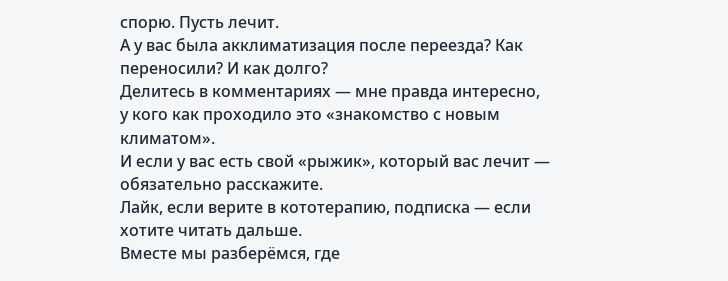спорю. Пусть лечит.
А у вас была акклиматизация после переезда? Как переносили? И как долго?
Делитесь в комментариях — мне правда интересно, у кого как проходило это «знакомство с новым климатом».
И если у вас есть свой «рыжик», который вас лечит — обязательно расскажите.
Лайк, если верите в кототерапию, подписка — если хотите читать дальше.
Вместе мы разберёмся, где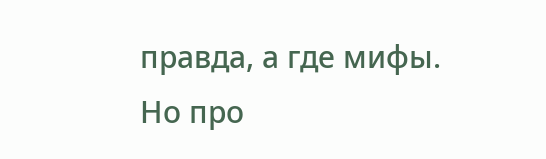правда, а где мифы.
Но про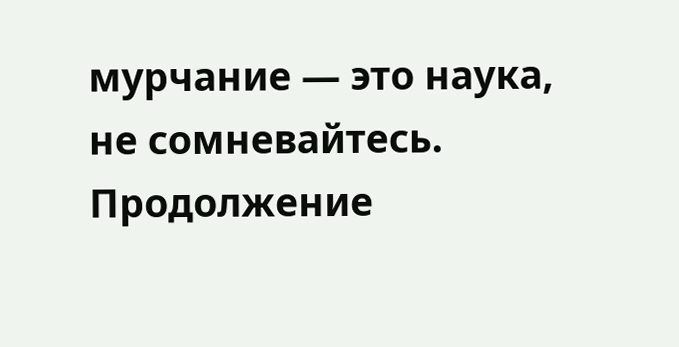мурчание — это наука, не сомневайтесь.
Продолжение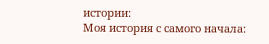истории:
Моя история с самого начала: